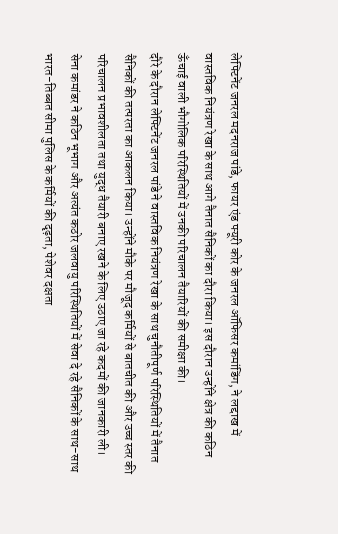लेफ्टिनेंट जनरल मदनराज पांडे, फायर एंड फ्यूरी कोर के जनरल ऑफिसर कमांडिंग, ने लद्दाख में वास्तविक नियंत्रण रेखा के साथ आगे तैनात सैनिकों का दौरा किया। इस दौरान उन्होंने क्षेत्र की कठिन ऊँचाई वाली भौगोलिक परिस्थितियों में उनकी परिचालन तैयारियों की समीक्षा की।
दौरे के दौरान लेफ्टिनेंट जनरल पांडे ने वास्तविक नियंत्रण रेखा के साथ चुनौतीपूर्ण परिस्थितियों में तैनात सैनिकों की तत्परता का आकलन किया। उन्होंने मौके पर मौजूद कर्मियों से बातचीत की और उच्च स्तर की परिचालन प्रभावशीलता तथा युद्ध तैयारी बनाए रखने के लिए उठाए जा रहे कदमों की जानकारी ली।
सेना कमांडर ने कठिन भूभाग और अत्यंत कठोर जलवायु परिस्थितियों में सेवा दे रहे सैनिकों के साथ-साथ भारत-तिब्बत सीमा पुलिस के कर्मियों की दृढ़ता, पेशेवर दक्षता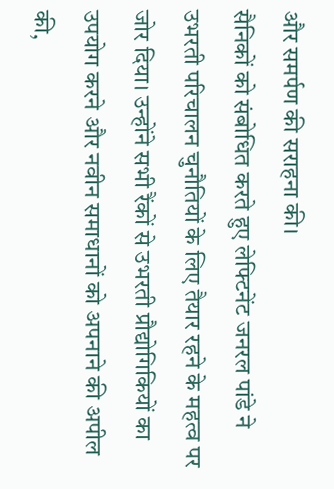और समर्पण की सराहना की।
सैनिकों को संबोधित करते हुए लेफ्टिनेंट जनरल पांडे ने उभरती परिचालन चुनौतियों के लिए तैयार रहने के महत्व पर जोर दिया। उन्होंने सभी रैंकों से उभरती प्रौद्योगिकियों का उपयोग करने और नवीन समाधानों को अपनाने की अपील की,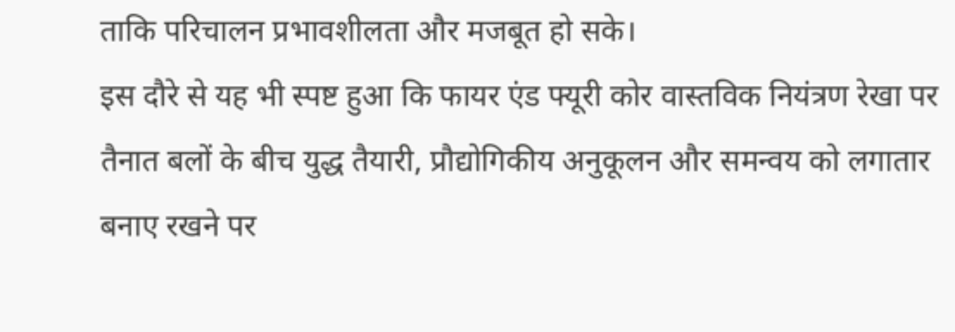ताकि परिचालन प्रभावशीलता और मजबूत हो सके।
इस दौरे से यह भी स्पष्ट हुआ कि फायर एंड फ्यूरी कोर वास्तविक नियंत्रण रेखा पर तैनात बलों के बीच युद्ध तैयारी, प्रौद्योगिकीय अनुकूलन और समन्वय को लगातार बनाए रखने पर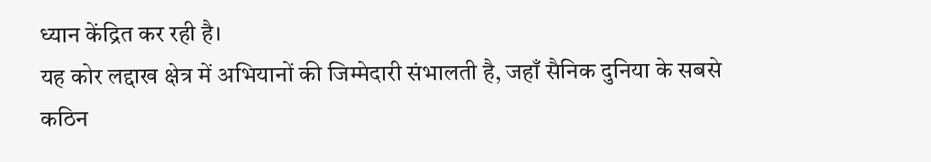ध्यान केंद्रित कर रही है।
यह कोर लद्दाख क्षेत्र में अभियानों की जिम्मेदारी संभालती है, जहाँ सैनिक दुनिया के सबसे कठिन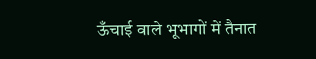ऊँचाई वाले भूभागों में तैनात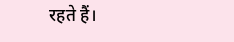रहते हैं।